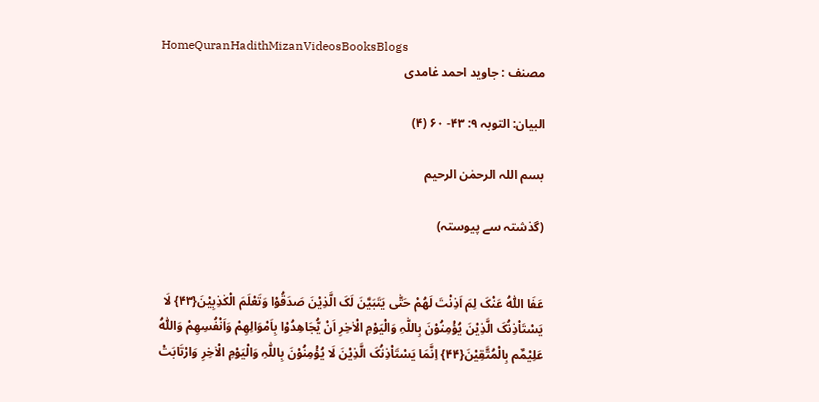HomeQuranHadithMizanVideosBooksBlogs
مصنف : جاوید احمد غامدی

البیان: التوبہ ۹: ۴۳- ۶۰ (۴)

بسم اللہ الرحمٰن الرحیم

(گذشتہ سے پیوستہ)


عَفَا اللّٰہُ عَنْکَ لِمَ اَذِنْتَ لَھُمْ حَتّٰی یَتَبَیَّنَ لَکَ الَّذِیْنَ صَدَقُوْا وَتَعْلَمَ الْکٰذِبِیْنَ{۴۳} لَا یَسْتَاْذِنُکَ الَّذِیْنَ یُؤْمِنُوْنَ بِاللّٰہِ وَالْیَوْمِ الْاٰخِرِ اَنْ یُّجَاھِدُوْا بِاَمْوَالِھِمْ وَاَنْفُسِھِمْ وَاللّٰہُ عَلِیْمٌم بِالْمُتَّقِیْنَ{۴۴} اِنَّمَا یَسْتَاْذِنُکَ الَّذِیْنَ لَا یُؤْمِنُوْنَ بِاللّٰہِ وَالْیَوْمِ الْاٰخِرِ وَارْتَابَتْ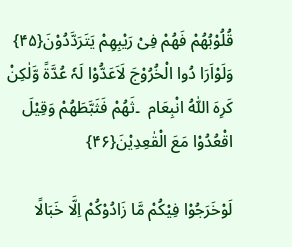قُلُوْبُھُمْ فَھُمْ فِیْ رَیْبِھِمْ یَتَرَدَّدُوْنَ{۴۵} وَلَوْاَرَا دُوا الْخُرُوْجَ لَاَعَدُّوْا لَہٗ عُدَّۃً وَّلٰکِنْ کَرِہَ اللّٰہُ انْبِعَام  ۔ثَھُمْ فَثَبَّطَھُمْ وَقِیْلَ اقْعُدُوْا مَعَ الْقٰعِدِیْنَ{۴۶}

لَوْخَرَجُوْا فِیْکُمْ مَّا زَادُوْکُمْ اِلَّا خَبَالًا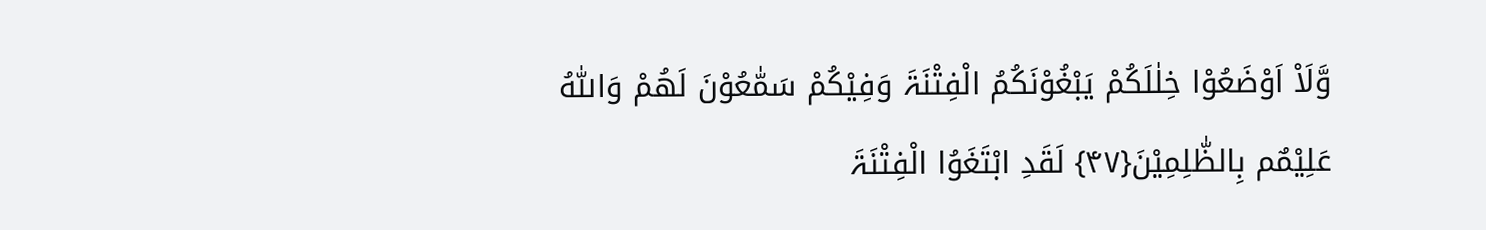وَّلَاْ اَوْضَعُوْا خِلٰلَکُمْ یَبْغُوْنَکُمُ الْفِتْنَۃَ وَفِیْکُمْ سَمّٰعُوْنَ لَھُمْ وَاللّٰہُ عَلِیْمٌم بِالظّٰلِمِیْنَ{۴۷} لَقَدِ ابْتَغَوُا الْفِتْنَۃَ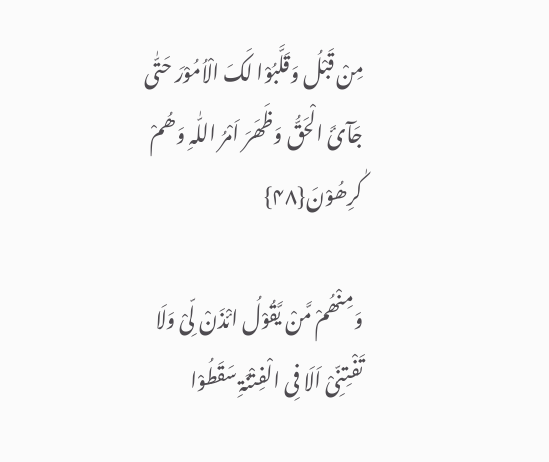مِنْ قَبْلُ وَقَلَّبُوْا لَکَ الْاُمُوْرَ حَتّٰی جَآئَ الْحَقُّ وَظَھَرَ اَمْرُ اللّٰہِ وَھُمْ کٰرِھُوْنَ{۴۸}

وَمِنْھُمْ مَّنْ یَّقُوْلُ ائْذَنْ لِّیْ وَلَا تَفْتِنِّیْ اَلَا فِی الْفِتْنَۃِ سَقَطُوْا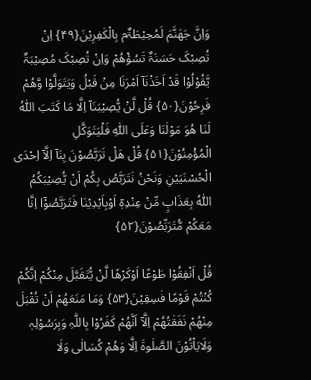وَاِنَّ جَھَنَّمَ لَمُحِیْطَۃٌم بِالْکٰفِرِیْنَ{۴۹} اِنْ تُصِبْکَ حَسَنَۃٌ تَسُؤْھُمْ وَاِنْ تُصِبْکَ مُصِیْبَۃٌ یَّقُوْلُوْا قَدْ اَخَذْنَآ اَمْرَنَا مِنْ قَبْلُ وَیَتَوَلَّوْا وَّھُمْ فَرِحُوْنَ{۵۰} قُلْ لَّنْ یُّصِیْبَنَآ اِلَّا مَا کَتَبَ اللّٰہُ لَنَا ھُوَ مَوْلٰنَا وَعَلَی اللّٰہِ فَلْیَتَوَکَّلِ الْمُؤْمِنُوْنَ{۵۱} قُلْ ھَلْ تَرَبَّصُوْنَ بِنَآ اِلَّآ اِحْدَی الْحُسْنَیَیْنِ وَنَحْنُ نَتَرَبَّصُ بِکُمْ اَنْ یُّصِیْبَکُمُ اللّٰہُ بِعَذَابٍ مِّنْ عِنْدِہٖٓ اَوْبِاَیْدِیْنَا فَتَرَبَّصُوْٓا اِنَّا مَعَکُمْ مُّتَرَبِّصُوْنَ{۵۲}

قُلْ اَنْفِقُوْا طَوْعًا اَوْکَرْھًا لَّنْ یُّتَقَبَّلَ مِنْکُمْ اِنَّکُمْ کُنْتُمْ قَوْمًا فٰسِقِیْنَ{۵۳} وَمَا مَنَعَھُمْ اَنْ تُقْبَلَ مِنْھُمْ نَفَقٰتُھُمْ اِلَّآ اَنَّھُمْ کَفَرُوْا بِاللّٰہِ وَبِرَسُوْلِہٖ وَلَایَاْتُوْنَ الصَّلٰوۃَ اِلَّا وَھُمْ کُسَالٰی وَلَا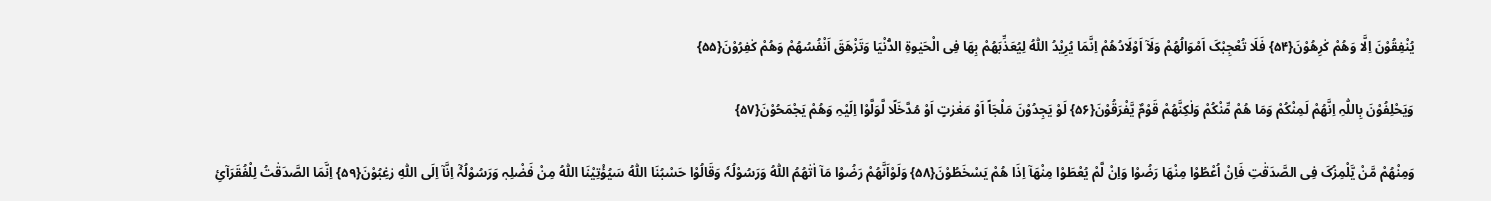یُنْفِقُوْنَ اِلَّا وَھُمْ کٰرِھُوْنَ{۵۴} فَلَا تُعْجِبْکَ اَمْوَالُھُمْ وَلَآ اَوْلَادُھُمْ اِنَّمَا یُرِیْدُ اللّٰہُ لِیُعَذِّبَھُمْ بِھَا فِی الْحَیٰوۃِ الدُّنْیَا وَتَزْھَقَ اَنْفُسُھُمْ وَھُمْ کٰفِرُوْنَ{۵۵}

وَیَحْلِفُوْنَ بِاللّٰہِ اِنَّھُمْ لَمِنْکُمْ وَمَا ھُمْ مِّنْکُمْ وَلٰکِنَّھُمْ قَوْمٌ یَّفْرَقُوْنَ{۵۶} لَوْ یَجِدُوْنَ مَلْجَاً اَوْ مَغٰرٰتٍ اَوْ مُدَّخَلًا لَّوَلَّوْا اِلَیْہِ وَھُمْ یَجْمَحُوْنَ{۵۷}

وَمِنْھُمْ مَّنْ یَّلْمِزُکَ فِی الصَّدَقٰتِ فَاِنْ اُعْطُوْا مِنْھَا رَضُوْا وَاِنْ لَّمْ یُعْطَوْا مِنْھَآ اِذَا ھُمْ یَسْخَطُوْنَ{۵۸} وَلَوْاَنَّھُمْ رَضُوْا مَآ اٰتٰھُمُ اللّٰہُ وَرَسُوْلُہٗ وَقَالُوْا حَسْبُنَا اللّٰہُ سَیُؤْتِیْنَا اللّٰہُ مِنْ فَضْلِہٖ وَرَسُوْلُہٗٓ اِنَّآ اِلَی اللّٰہِ رٰغِبُوْنَ{۵۹} اِنَّمَا الصَّدَقٰتُ لِلْفُقَرَآئِ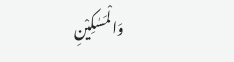وَالْمَسٰکِیْنِ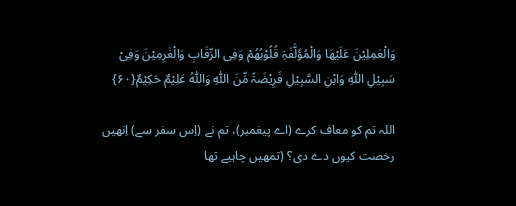وَالْعٰمِلِیْنَ عَلَیْھَا وَالْمُؤَلَّفَۃِ قُلُوْبُھُمْ وَفِی الرِّقَابِ وَالْغٰرِمِیْنَ وَفِیْ سَبِیْلِ اللّٰہِ وَابْنِ السَّبِیْلِ فَرِیْضَۃً مِّنَ اللّٰہِ وَاللّٰہُ عَلِیْمٌ حَکِیْمٌ{۶۰}

اللہ تم کو معاف کرے (اے پیغمبر)، تم نے (اِس سفر سے) اِنھیں رخصت کیوں دے دی؟ (تمھیں چاہیے تھا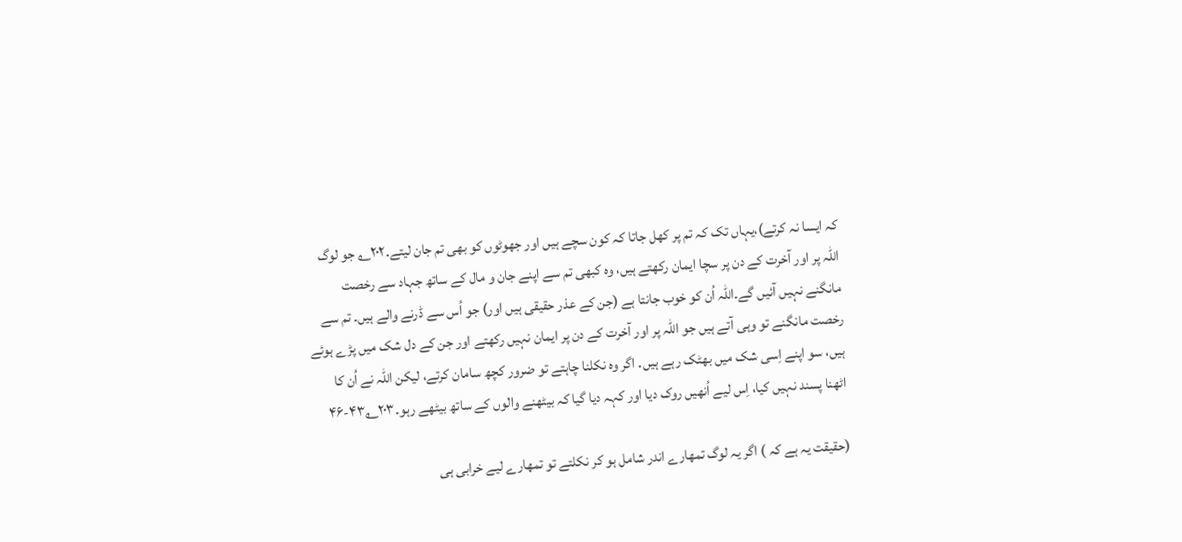کہ ایسا نہ کرتے)،یہاں تک کہ تم پر کھل جاتا کہ کون سچے ہیں اور جھوٹوں کو بھی تم جان لیتے۔۲۰۲؎ جو لوگ اللہ پر اور آخرت کے دن پر سچا ایمان رکھتے ہیں، وہ کبھی تم سے اپنے جان و مال کے ساتھ جہاد سے رخصت مانگنے نہیں آئیں گے۔اللہ اُن کو خوب جانتا ہے (جن کے عذر حقیقی ہیں اور) جو اُس سے ڈرنے والے ہیں۔ تم سے رخصت مانگنے تو وہی آتے ہیں جو اللہ پر اور آخرت کے دن پر ایمان نہیں رکھتے اور جن کے دل شک میں پڑے ہوئے ہیں، سو اپنے اِسی شک میں بھٹک رہے ہیں۔ اگر وہ نکلنا چاہتے تو ضرور کچھ سامان کرتے، لیکن اللہ نے اُن کا اٹھنا پسند نہیں کیا، اِس لیے اُنھیں روک دیا اور کہہ دیا گیا کہ بیٹھنے والوں کے ساتھ بیٹھے رہو۔۲۰۳؎۴۳-۴۶

(حقیقت یہ ہے کہ ) اگر یہ لوگ تمھارے اندر شامل ہو کر نکلتے تو تمھارے لیے خرابی ہی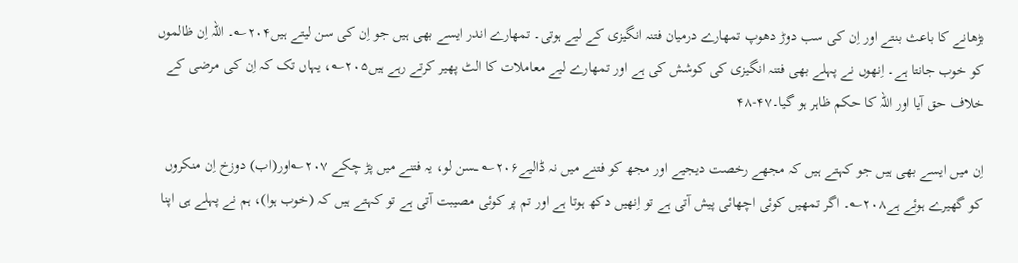بڑھانے کا باعث بنتے اور اِن کی سب دوڑ دھوپ تمھارے درمیان فتنہ انگیزی کے لیے ہوتی۔ تمھارے اندر ایسے بھی ہیں جو اِن کی سن لیتے ہیں۲۰۴؎۔ اللہ اِن ظالموں کو خوب جانتا ہے۔ اِنھوں نے پہلے بھی فتنہ انگیزی کی کوشش کی ہے اور تمھارے لیے معاملات کا الٹ پھیر کرتے رہے ہیں۲۰۵؎، یہاں تک کہ اِن کی مرضی کے خلاف حق آیا اور اللہ کا حکم ظاہر ہو گیا۔۴۷-۴۸

اِن میں ایسے بھی ہیں جو کہتے ہیں کہ مجھے رخصت دیجیے اور مجھ کو فتنے میں نہ ڈالیے۲۰۶؎ ـــسن لو، یہ فتنے میں پڑ چکے ۲۰۷؎اور(اب) دوزخ اِن منکروں کو گھیرے ہوئے ہے۲۰۸؎۔ اگر تمھیں کوئی اچھائی پیش آتی ہے تو اِنھیں دکھ ہوتا ہے اور تم پر کوئی مصیبت آتی ہے تو کہتے ہیں کہ (خوب ہوا)، ہم نے پہلے ہی اپنا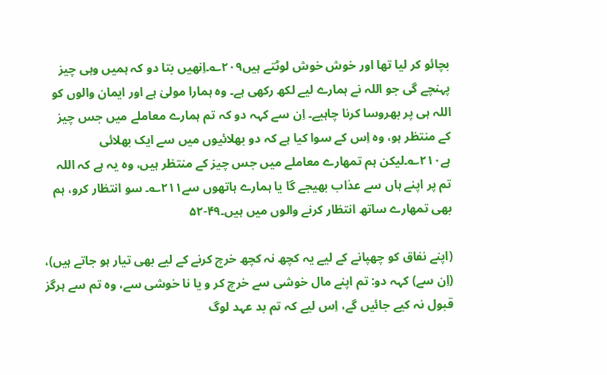بچائو کر لیا تھا اور خوش خوش لوٹتے ہیں۲۰۹؎۔اِنھیں بتا دو کہ ہمیں وہی چیز پہنچے گی جو اللہ نے ہمارے لیے لکھ رکھی ہے۔ وہ ہمارا مولیٰ ہے اور ایمان والوں کو اللہ ہی پر بھروسا کرنا چاہیے۔ اِن سے کہہ دو کہ تم ہمارے معاملے میں جس چیز کے منتظر ہو، وہ اِس کے سوا کیا ہے کہ دو بھلائیوں میں سے ایک بھلائی ہے۲۱۰؎۔لیکن ہم تمھارے معاملے میں جس چیز کے منتظر ہیں، وہ یہ ہے کہ اللہ تم پر اپنے ہاں سے عذاب بھیجے گا یا ہمارے ہاتھوں سے۲۱۱؎۔ سو انتظار کرو، ہم بھی تمھارے ساتھ انتظار کرنے والوں میں ہیں۔۴۹-۵۲

(اپنے نفاق کو چھپانے کے لیے یہ کچھ نہ کچھ خرچ کرنے کے لیے بھی تیار ہو جاتے ہیں)، (اِن سے) کہہ دو: تم اپنے مال خوشی سے خرچ کر و یا نا خوشی سے، وہ تم سے ہرگز قبول نہ کیے جائیں گے، اِس لیے کہ تم بد عہد لوگ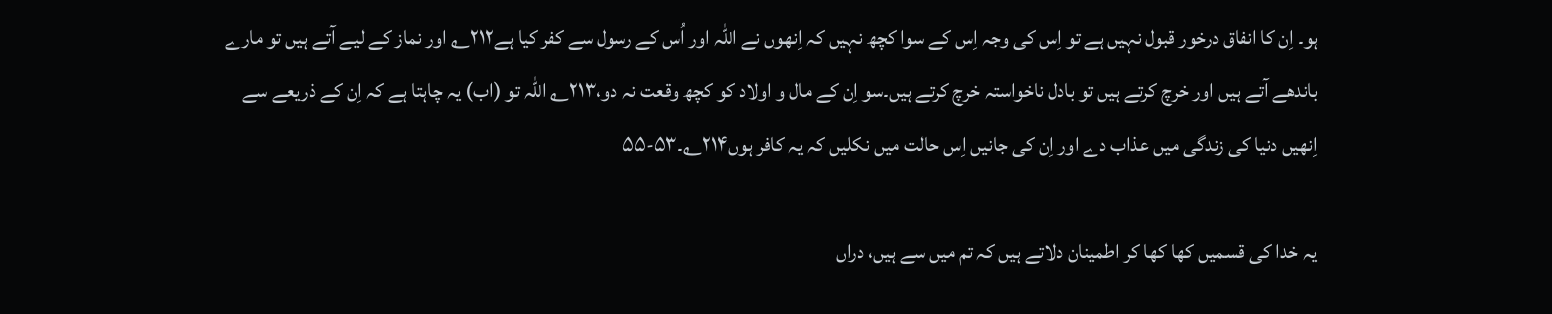ہو۔ اِن کا انفاق درخور قبول نہیں ہے تو اِس کی وجہ اِس کے سوا کچھ نہیں کہ اِنھوں نے اللہ اور اُس کے رسول سے کفر کیا ہے۲۱۲؎ اور نماز کے لیے آتے ہیں تو مارے باندھے آتے ہیں اور خرچ کرتے ہیں تو بادل ناخواستہ خرچ کرتے ہیں۔سو اِن کے مال و اولاد کو کچھ وقعت نہ دو،۲۱۳؎ اللہ تو (اب) یہ چاہتا ہے کہ اِن کے ذریعے سے اِنھیں دنیا کی زندگی میں عذاب دے اور اِن کی جانیں اِس حالت میں نکلیں کہ یہ کافر ہوں۲۱۴؎۔۵۳-۵۵

یہ خدا کی قسمیں کھا کھا کر اطمینان دلاتے ہیں کہ تم میں سے ہیں، دراں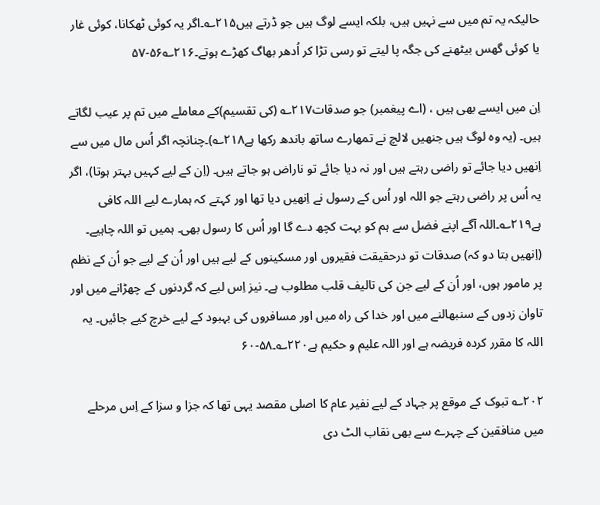حالیکہ یہ تم میں سے نہیں ہیں، بلکہ ایسے لوگ ہیں جو ڈرتے ہیں۲۱۵؎۔اگر یہ کوئی ٹھکانا، کوئی غار یا کوئی گھس بیٹھنے کی جگہ پا لیتے تو رسی تڑا کر اُدھر بھاگ کھڑے ہوتے۔۲۱۶؎۵۶-۵۷

اِن میں ایسے بھی ہیں ، (اے پیغمبر) جو صدقات۲۱۷؎ (کی تقسیم)کے معاملے میں تم پر عیب لگاتے ہیں۔ (یہ وہ لوگ ہیں جنھیں لالچ نے تمھارے ساتھ باندھ رکھا ہے۲۱۸؎)۔چنانچہ اگر اُس مال میں سے اِنھیں دیا جائے تو راضی رہتے ہیں اور نہ دیا جائے تو ناراض ہو جاتے ہیں۔ (اِن کے لیے کہیں بہتر ہوتا)، اگر یہ اُس پر راضی رہتے جو اللہ اور اُس کے رسول نے اِنھیں دیا تھا اور کہتے کہ ہمارے لیے اللہ کافی ہے۲۱۹؎۔اللہ آگے اپنے فضل سے ہم کو بہت کچھ دے گا اور اُس کا رسول بھی۔ ہمیں تو اللہ چاہیے۔ (اِنھیں بتا دو کہ) صدقات تو درحقیقت فقیروں اور مسکینوں کے لیے ہیں اور اُن کے لیے جو اُن کے نظم پر مامور ہوں، اور اُن کے لیے جن کی تالیف قلب مطلوب ہے۔ نیز اِس لیے کہ گردنوں کے چھڑانے میں اور تاوان زدوں کے سنبھالنے میں اور خدا کی راہ میں اور مسافروں کی بہبود کے لیے خرچ کیے جائیں۔ یہ اللہ کا مقرر کردہ فریضہ ہے اور اللہ علیم و حکیم ہے۲۲۰؎۔۵۸-۶۰

۲۰۲؎ تبوک کے موقع پر جہاد کے لیے نفیر عام کا اصلی مقصد یہی تھا کہ جزا و سزا کے اِس مرحلے میں منافقین کے چہرے سے بھی نقاب الٹ دی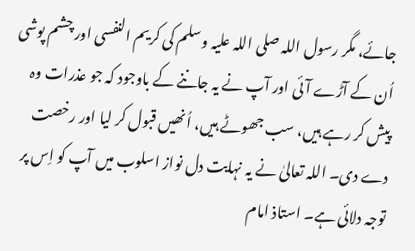جائے، مگر رسول اللہ صلی اللہ علیہ وسلم کی کریم النفسی اور چشم پوشی اُن کے آڑے آئی اور آپ نے یہ جاننے کے باوجود کہ جو عذرات وہ پیش کر رہے ہیں، سب جھوٹے ہیں، اُنھیں قبول کر لیا اور رخصت دے دی۔ اللہ تعالیٰ نے یہ نہایت دل نواز اسلوب میں آپ کو اِس پر توجہ دلائی ہے۔ استاذ امام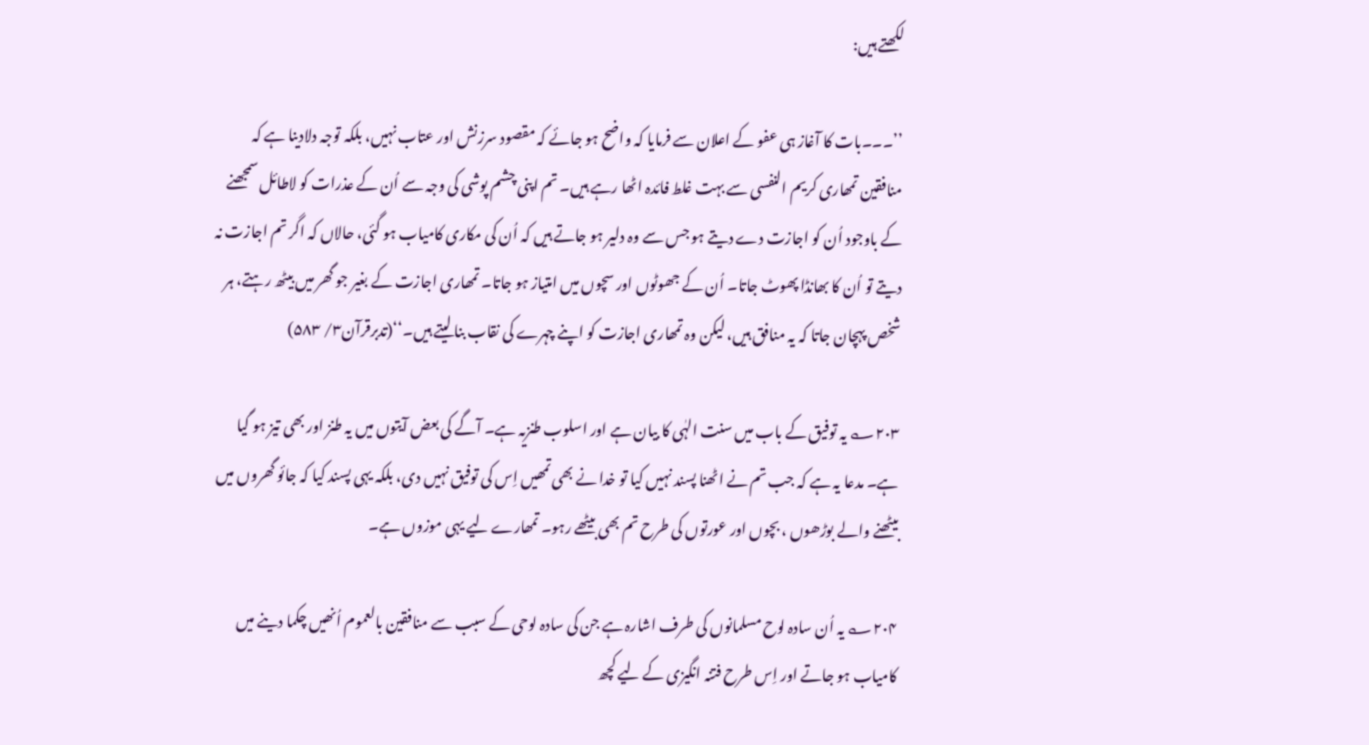لکھتے ہیں:

’’۔۔۔بات کا آغاز ہی عفو کے اعلان سے فرمایا کہ واضح ہو جائے کہ مقصود سرزنش اور عتاب نہیں، بلکہ توجہ دلادینا ہے کہ منافقین تمھاری کریم النفسی سے بہت غلط فائدہ اٹھا رہے ہیں۔ تم اپنی چشم پوشی کی وجہ سے اُن کے عذرات کو لاطائل سمجھنے کے باوجود اُن کو اجازت دے دیتے ہو جس سے وہ دلیر ہو جاتے ہیں کہ اُن کی مکاری کامیاب ہو گئی، حالاں کہ اگر تم اجازت نہ دیتے تو اُن کا بھانڈا پھوٹ جاتا۔ اُن کے جھوٹوں اور سچوں میں امتیاز ہو جاتا۔ تمھاری اجازت کے بغیر جو گھر میں بیٹھ رہتے، ہر شخص پہچان جاتا کہ یہ منافق ہیں، لیکن وہ تمھاری اجازت کو اپنے چہرے کی نقاب بنا لیتے ہیں۔‘‘(تدبرقرآن۳/ ۵۸۳)

۲۰۳؎ یہ توفیق کے باب میں سنت الہٰی کا بیان ہے اور اسلوب طنزیہ ہے۔ آگے کی بعض آیتوں میں یہ طنز اور بھی تیز ہو گیا ہے۔ مدعا یہ ہے کہ جب تم نے اٹھنا پسند نہیں کیا تو خدا نے بھی تمھیں اِس کی توفیق نہیں دی، بلکہ یہی پسند کیا کہ جائو گھروں میں بیٹھنے والے بوڑھوں ، بچوں اور عورتوں کی طرح تم بھی بیٹھے رہو۔ تمھارے لیے یہی موزوں ہے۔

۲۰۴؎ یہ اُن سادہ لوح مسلمانوں کی طرف اشارہ ہے جن کی سادہ لوحی کے سبب سے منافقین بالعموم اُنھیں چکما دینے میں کامیاب ہو جاتے اور اِس طرح فتنہ انگیزی کے لیے کچھ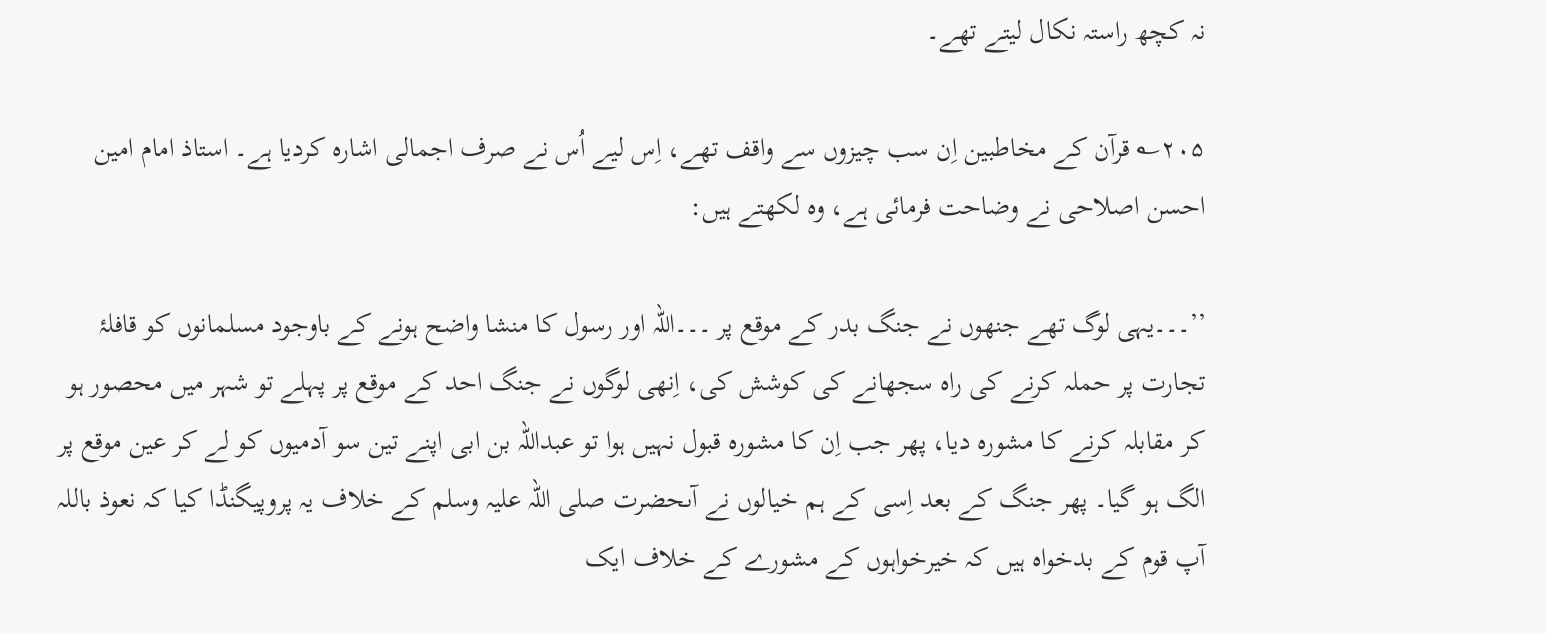نہ کچھ راستہ نکال لیتے تھے۔

۲۰۵؎ قرآن کے مخاطبین اِن سب چیزوں سے واقف تھے، اِس لیے اُس نے صرف اجمالی اشارہ کردیا ہے۔ استاذ امام امین احسن اصلاحی نے وضاحت فرمائی ہے، وہ لکھتے ہیں:

’’۔۔۔یہی لوگ تھے جنھوں نے جنگ بدر کے موقع پر ۔۔۔اللہ اور رسول کا منشا واضح ہونے کے باوجود مسلمانوں کو قافلۂ تجارت پر حملہ کرنے کی راہ سجھانے کی کوشش کی، اِنھی لوگوں نے جنگ احد کے موقع پر پہلے تو شہر میں محصور ہو کر مقابلہ کرنے کا مشورہ دیا، پھر جب اِن کا مشورہ قبول نہیں ہوا تو عبداللہ بن ابی اپنے تین سو آدمیوں کو لے کر عین موقع پر الگ ہو گیا۔ پھر جنگ کے بعد اِسی کے ہم خیالوں نے آںحضرت صلی اللہ علیہ وسلم کے خلاف یہ پروپیگنڈا کیا کہ نعوذ باللہ آپ قوم کے بدخواہ ہیں کہ خیرخواہوں کے مشورے کے خلاف ایک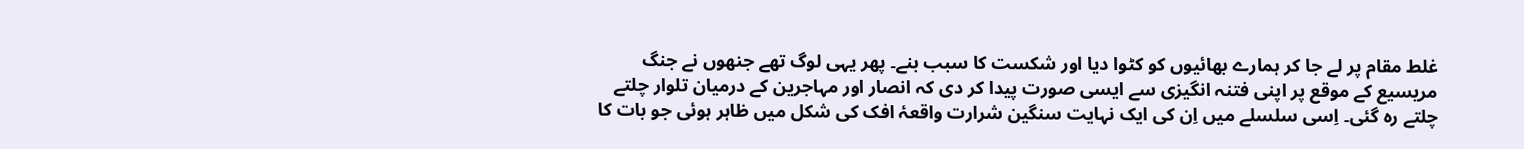غلط مقام پر لے جا کر ہمارے بھائیوں کو کٹوا دیا اور شکست کا سبب بنے۔ پھر یہی لوگ تھے جنھوں نے جنگ مریسیع کے موقع پر اپنی فتنہ انگیزی سے ایسی صورت پیدا کر دی کہ انصار اور مہاجرین کے درمیان تلوار چلتے چلتے رہ گئی۔ اِسی سلسلے میں اِن کی ایک نہایت سنگین شرارت واقعۂ افک کی شکل میں ظاہر ہوئی جو بات کا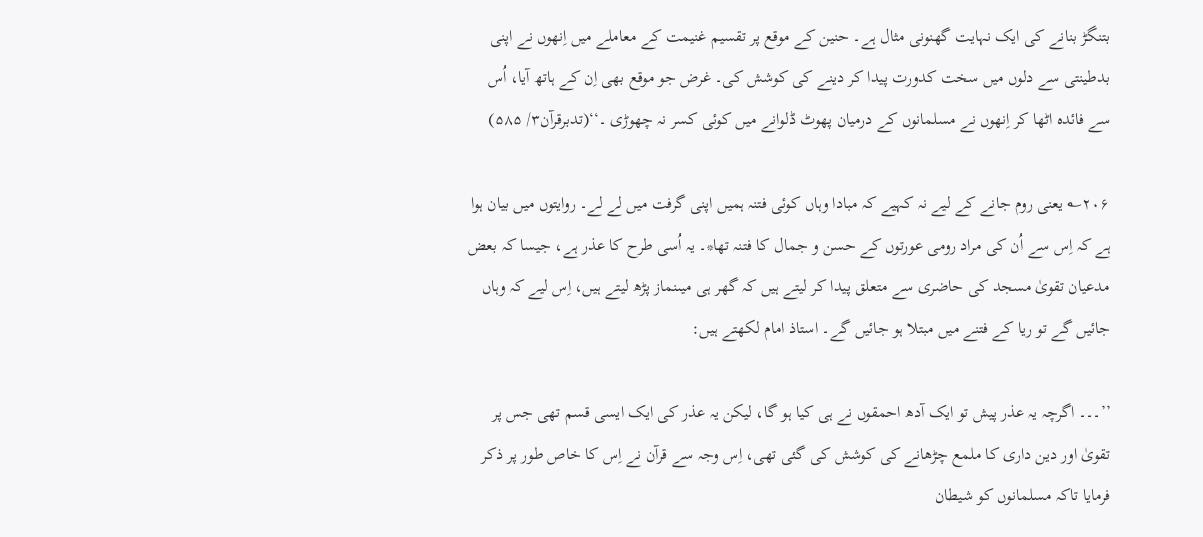بتنگڑ بنانے کی ایک نہایت گھنونی مثال ہے۔ حنین کے موقع پر تقسیم غنیمت کے معاملے میں اِنھوں نے اپنی بدطینتی سے دلوں میں سخت کدورت پیدا کر دینے کی کوشش کی۔ غرض جو موقع بھی اِن کے ہاتھ آیا، اُس سے فائدہ اٹھا کر اِنھوں نے مسلمانوں کے درمیان پھوٹ ڈلوانے میں کوئی کسر نہ چھوڑی ۔‘‘(تدبرقرآن۳/ ۵۸۵)

۲۰۶؎ یعنی روم جانے کے لیے نہ کہیے کہ مبادا وہاں کوئی فتنہ ہمیں اپنی گرفت میں لے لے۔ روایتوں میں بیان ہوا ہے کہ اِس سے اُن کی مراد رومی عورتوں کے حسن و جمال کا فتنہ تھا*۔ یہ اُسی طرح کا عذر ہے، جیسا کہ بعض مدعیان تقویٰ مسجد کی حاضری سے متعلق پیدا کر لیتے ہیں کہ گھر ہی میںنماز پڑھ لیتے ہیں، اِس لیے کہ وہاں جائیں گے تو ریا کے فتنے میں مبتلا ہو جائیں گے۔ استاذ امام لکھتے ہیں:

’’۔۔۔ اگرچہ یہ عذر پیش تو ایک آدھ احمقوں نے ہی کیا ہو گا، لیکن یہ عذر کی ایک ایسی قسم تھی جس پر تقویٰ اور دین داری کا ملمع چڑھانے کی کوشش کی گئی تھی، اِس وجہ سے قرآن نے اِس کا خاص طور پر ذکر فرمایا تاکہ مسلمانوں کو شیطان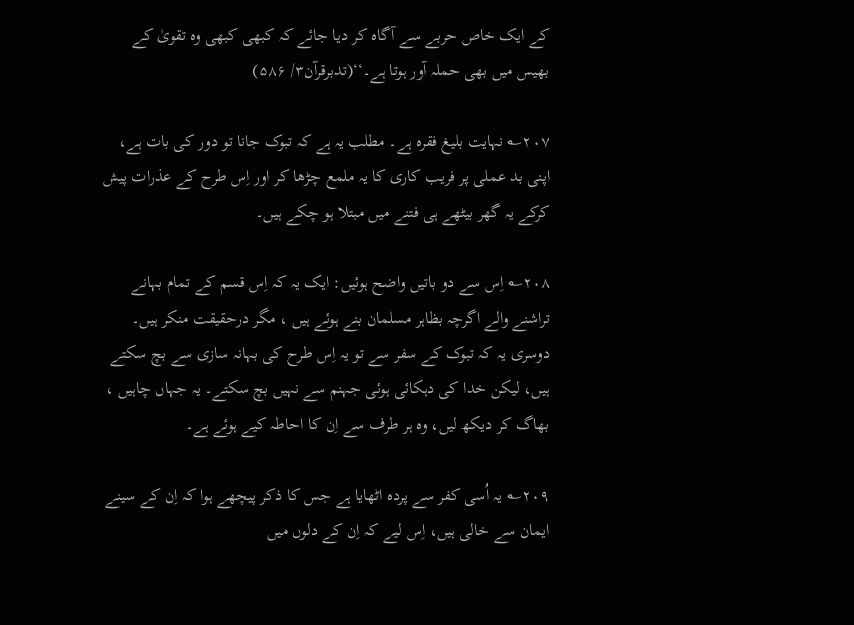کے ایک خاص حربے سے آگاہ کر دیا جائے کہ کبھی کبھی وہ تقویٰ کے بھیس میں بھی حملہ آور ہوتا ہے۔‘‘(تدبرقرآن۳/ ۵۸۶)

۲۰۷؎ نہایت بلیغ فقرہ ہے۔ مطلب یہ ہے کہ تبوک جانا تو دور کی بات ہے، اپنی بد عملی پر فریب کاری کا یہ ملمع چڑھا کر اور اِس طرح کے عذرات پیش کرکے یہ گھر بیٹھے ہی فتنے میں مبتلا ہو چکے ہیں۔

۲۰۸؎ اِس سے دو باتیں واضح ہوئیں: ایک یہ کہ اِس قسم کے تمام بہانے تراشنے والے اگرچہ بظاہر مسلمان بنے ہوئے ہیں ، مگر درحقیقت منکر ہیں۔ دوسری یہ کہ تبوک کے سفر سے تو یہ اِس طرح کی بہانہ سازی سے بچ سکتے ہیں، لیکن خدا کی دہکائی ہوئی جہنم سے نہیں بچ سکتے۔ یہ جہاں چاہیں ، بھاگ کر دیکھ لیں، وہ ہر طرف سے اِن کا احاطہ کیے ہوئے ہے۔

۲۰۹؎ یہ اُسی کفر سے پردہ اٹھایا ہے جس کا ذکر پیچھے ہوا کہ اِن کے سینے ایمان سے خالی ہیں، اِس لیے کہ اِن کے دلوں میں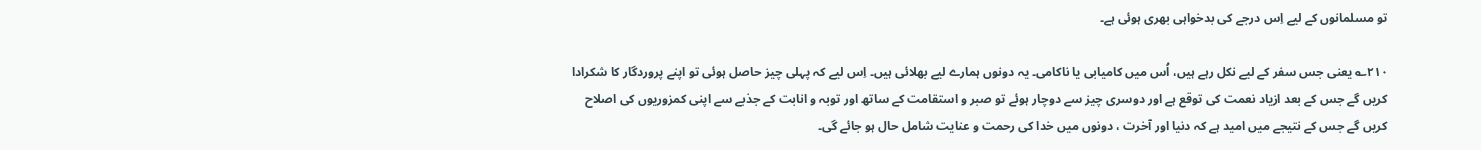تو مسلمانوں کے لیے اِس درجے کی بدخواہی بھری ہوئی ہے۔

۲۱۰؎ یعنی جس سفر کے لیے نکل رہے ہیں، اُس میں کامیابی یا ناکامی۔ یہ دونوں ہمارے لیے بھلائی ہیں۔ اِس لیے کہ پہلی چیز حاصل ہوئی تو اپنے پروردگار کا شکرادا کریں گے جس کے بعد ازیاد نعمت کی توقع ہے اور دوسری چیز سے دوچار ہوئے تو صبر و استقامت کے ساتھ اور توبہ و انابت کے جذبے سے اپنی کمزوریوں کی اصلاح کریں گے جس کے نتیجے میں امید ہے کہ دنیا اور آخرت ، دونوں میں خدا کی رحمت و عنایت شامل حال ہو جائے گی۔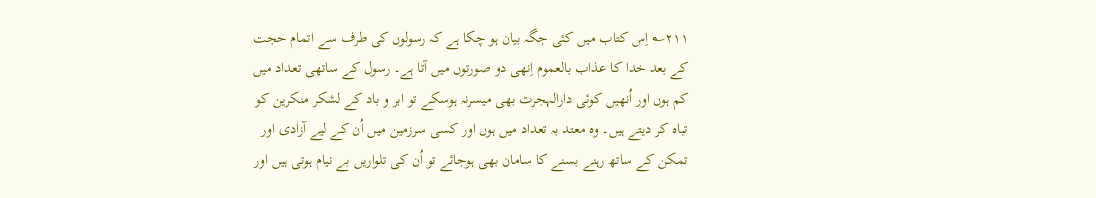۲۱۱؎ اِس کتاب میں کئی جگہ بیان ہو چکا ہے کہ رسولوں کی طرف سے اتمام حجت کے بعد خدا کا عذاب بالعموم اِنھی دو صورتوں میں آتا ہے۔ رسول کے ساتھی تعداد میں کم ہوں اور اُنھیں کوئی دارالہجرت بھی میسرنہ ہوسکے تو ابر و باد کے لشکر منکرین کو تباہ کر دیتے ہیں۔ وہ معتد بہ تعداد میں ہوں اور کسی سرزمین میں اُن کے لیے آزادی اور تمکن کے ساتھ رہنے بسنے کا سامان بھی ہوجائے تو اُن کی تلواریں بے نیام ہوتی ہیں اور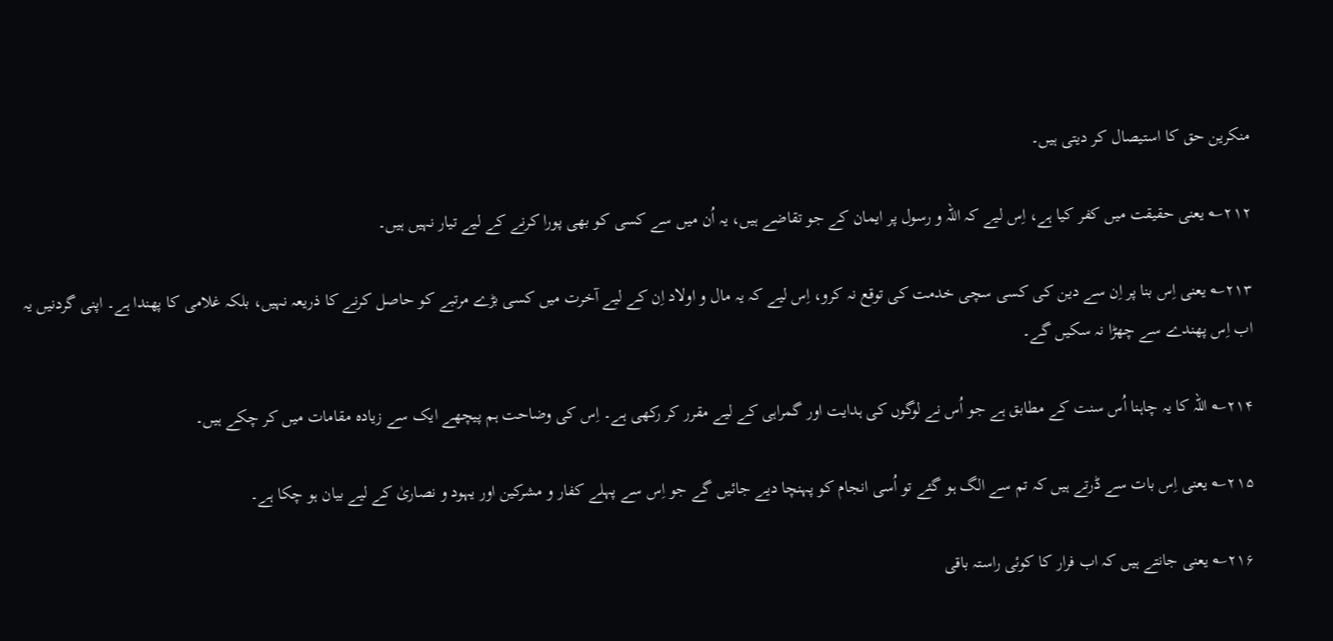منکرین حق کا استیصال کر دیتی ہیں۔

۲۱۲؎ یعنی حقیقت میں کفر کیا ہے، اِس لیے کہ اللہ و رسول پر ایمان کے جو تقاضے ہیں، یہ اُن میں سے کسی کو بھی پورا کرنے کے لیے تیار نہیں ہیں۔

۲۱۳؎ یعنی اِس بنا پر اِن سے دین کی کسی سچی خدمت کی توقع نہ کرو، اِس لیے کہ یہ مال و اولاد اِن کے لیے آخرت میں کسی بڑے مرتبے کو حاصل کرنے کا ذریعہ نہیں، بلکہ غلامی کا پھندا ہے۔ اپنی گردنیں یہ اب اِس پھندے سے چھڑا نہ سکیں گے۔

۲۱۴؎ اللہ کا یہ چاہنا اُس سنت کے مطابق ہے جو اُس نے لوگوں کی ہدایت اور گمراہی کے لیے مقرر کر رکھی ہے۔ اِس کی وضاحت ہم پیچھے ایک سے زیادہ مقامات میں کر چکے ہیں۔

۲۱۵؎ یعنی اِس بات سے ڈرتے ہیں کہ تم سے الگ ہو گئے تو اُسی انجام کو پہنچا دیے جائیں گے جو اِس سے پہلے کفار و مشرکین اور یہود و نصاریٰ کے لیے بیان ہو چکا ہے۔

۲۱۶؎ یعنی جانتے ہیں کہ اب فرار کا کوئی راستہ باقی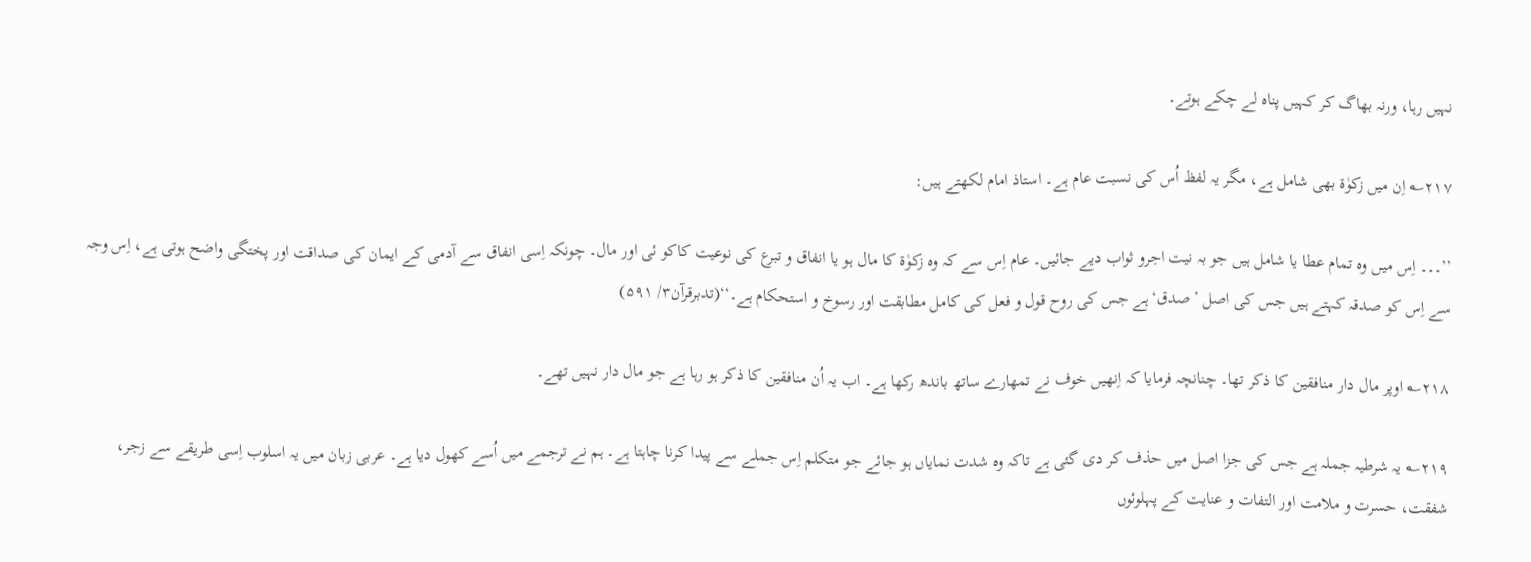نہیں رہا، ورنہ بھاگ کر کہیں پناہ لے چکے ہوتے۔

۲۱۷؎ اِن میں زکوٰۃ بھی شامل ہے، مگر یہ لفظ اُس کی نسبت عام ہے۔ استاذ امام لکھتے ہیں:

’’۔۔۔ اِس میں وہ تمام عطا یا شامل ہیں جو بہ نیت اجرو ثواب دیے جائیں۔ عام اِس سے کہ وہ زکوٰۃ کا مال ہو یا انفاق و تبرع کی نوعیت کاکو ئی اور مال۔ چونکہ اِسی انفاق سے آدمی کے ایمان کی صداقت اور پختگی واضح ہوتی ہے، اِس وجہ سے اِس کو صدقہ کہتے ہیں جس کی اصل ’صدق‘ ہے جس کی روح قول و فعل کی کامل مطابقت اور رسوخ و استحکام ہے۔‘‘(تدبرقرآن۳/ ۵۹۱)

۲۱۸؎ اوپر مال دار منافقین کا ذکر تھا۔ چنانچہ فرمایا کہ اِنھیں خوف نے تمھارے ساتھ باندھ رکھا ہے۔ اب یہ اُن منافقین کا ذکر ہو رہا ہے جو مال دار نہیں تھے۔

۲۱۹؎ یہ شرطیہ جملہ ہے جس کی جزا اصل میں حذف کر دی گئی ہے تاکہ وہ شدت نمایاں ہو جائے جو متکلم اِس جملے سے پیدا کرنا چاہتا ہے۔ ہم نے ترجمے میں اُسے کھول دیا ہے۔ عربی زبان میں یہ اسلوب اِسی طریقے سے زجر، شفقت، حسرت و ملامت اور التفات و عنایت کے پہلوئوں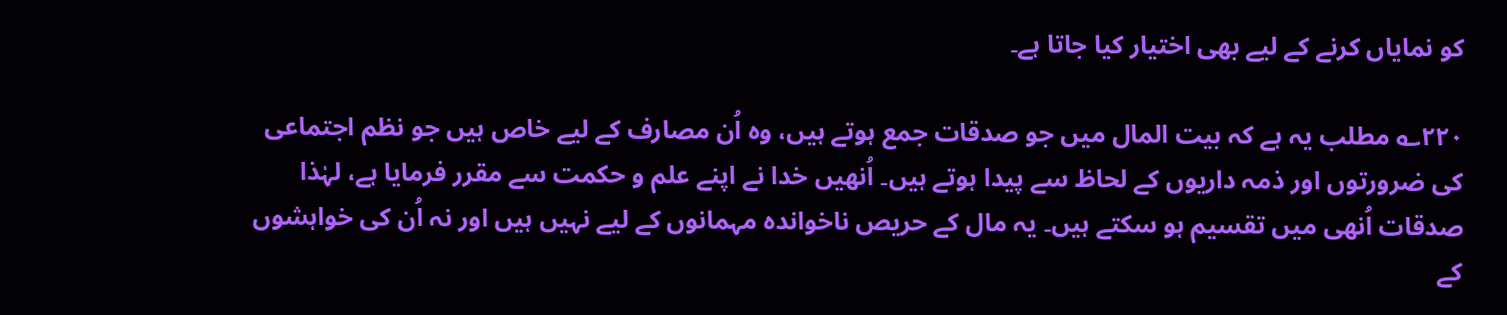کو نمایاں کرنے کے لیے بھی اختیار کیا جاتا ہے۔

۲۲۰؎ مطلب یہ ہے کہ بیت المال میں جو صدقات جمع ہوتے ہیں، وہ اُن مصارف کے لیے خاص ہیں جو نظم اجتماعی کی ضرورتوں اور ذمہ داریوں کے لحاظ سے پیدا ہوتے ہیں۔ اُنھیں خدا نے اپنے علم و حکمت سے مقرر فرمایا ہے، لہٰذا صدقات اُنھی میں تقسیم ہو سکتے ہیں۔ یہ مال کے حریص ناخواندہ مہمانوں کے لیے نہیں ہیں اور نہ اُن کی خواہشوں کے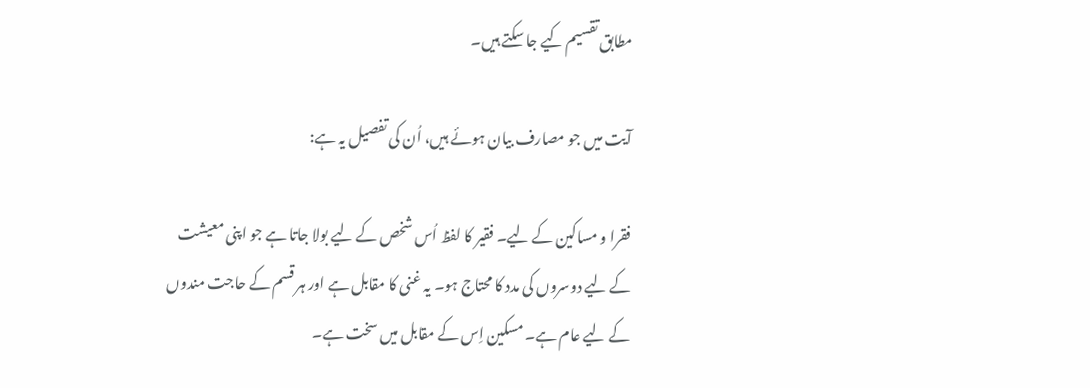مطابق تقسیم کیے جا سکتے ہیں۔

آیت میں جو مصارف بیان ہوئے ہیں، اُن کی تفصیل یہ ہے:

فقرا و مساکین کے لیے۔ فقیر کا لفظ اُس شخص کے لیے بولا جاتا ہے جو اپنی معیشت کے لیے دوسروں کی مدد کا محتاج ہو۔ یہ غنی کا مقابل ہے اور ہر قسم کے حاجت مندوں کے لیے عام ہے۔ مسکین اِس کے مقابل میں سخت ہے۔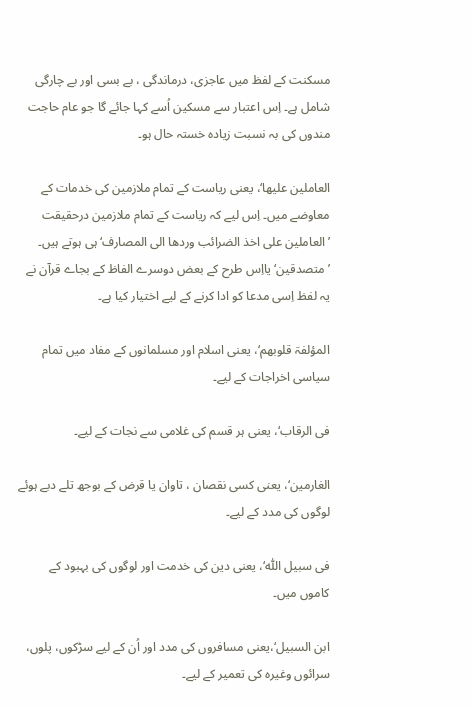مسکنت کے لفظ میں عاجزی، درماندگی ، بے بسی اور بے چارگی شامل ہے۔ اِس اعتبار سے مسکین اُسے کہا جائے گا جو عام حاجت مندوں کی بہ نسبت زیادہ خستہ حال ہو۔

العاملین علیھا‘، یعنی ریاست کے تمام ملازمین کی خدمات کے معاوضے میں۔ اِس لیے کہ ریاست کے تمام ملازمین درحقیقت ’العاملین علی اخذ الضرائب وردھا الی المصارف‘ ہی ہوتے ہیں۔ ’متصدقین‘ یااِس طرح کے بعض دوسرے الفاظ کے بجاے قرآن نے یہ لفظ اِسی مدعا کو ادا کرنے کے لیے اختیار کیا ہے۔

المؤلفۃ قلوبھم‘، یعنی اسلام اور مسلمانوں کے مفاد میں تمام سیاسی اخراجات کے لیے۔

فی الرقاب‘، یعنی ہر قسم کی غلامی سے نجات کے لیے۔

الغارمین‘، یعنی کسی نقصان ، تاوان یا قرض کے بوجھ تلے دبے ہوئے لوگوں کی مدد کے لیے۔

فی سبیل اللّٰہ‘، یعنی دین کی خدمت اور لوگوں کی بہبود کے کاموں میں۔

ابن السبیل‘،یعنی مسافروں کی مدد اور اُن کے لیے سڑکوں، پلوں، سرائوں وغیرہ کی تعمیر کے لیے۔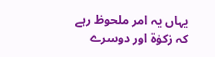یہاں یہ امر ملحوظ رہے کہ زکوٰۃ اور دوسرے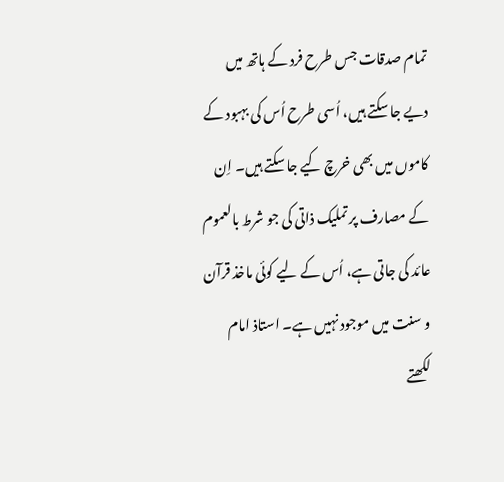تمام صدقات جس طرح فرد کے ہاتھ میں دیے جا سکتے ہیں، اُسی طرح اُس کی بہبود کے کاموں میں بھی خرچ کیے جا سکتے ہیں۔ اِن کے مصارف پر تملیک ذاتی کی جو شرط بالعموم عائد کی جاتی ہے، اُس کے لیے کوئی ماخذ قرآن و سنت میں موجود نہیں ہے۔ استاذ امام لکھتے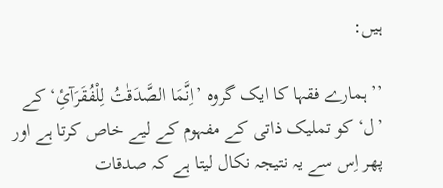ہیں:

’’ ہمارے فقہا کا ایک گروہ ’اِنَّمَا الصَّدَقٰتُ لِلْفُقَرَآئِ‘ کے ’ل‘ کو تملیک ذاتی کے مفہوم کے لیے خاص کرتا ہے اور پھر اِس سے یہ نتیجہ نکال لیتا ہے کہ صدقات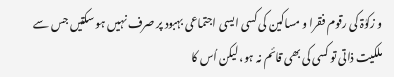و زکوٰۃ کی رقوم فقرا و مساکین کی کسی ایسی اجتماعی بہبود پر صرف نہیں ہو سکتیں جس سے ملکیت ذاتی تو کسی کی بھی قائم نہ ہو، لیکن اُس کا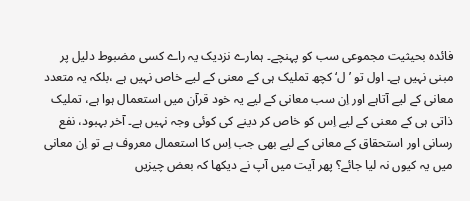فائدہ بحیثیت مجموعی سب کو پہنچے۔ ہمارے نزدیک یہ راے کسی مضبوط دلیل پر مبنی نہیں ہے۔ اول تو ’ل‘ کچھ تملیک ہی کے معنی کے لیے خاص نہیں ہے ،بلکہ یہ متعدد معانی کے لیے آتاہے اور اِن سب معانی کے لیے یہ خود قرآن میں استعمال ہوا ہے، تملیک ذاتی ہی کے معنی کے لیے اِس کو خاص کر دینے کی کوئی وجہ نہیں ہے۔ آخر بہبود، نفع رسانی اور استحقاق کے معانی کے لیے بھی جب اِس کا استعمال معروف ہے تو اِن معانی میں یہ کیوں نہ لیا جائے؟ پھر آیت میں آپ نے دیکھا کہ بعض چیزیں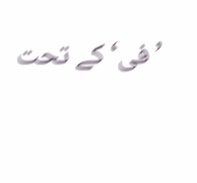’فی‘ کے تحت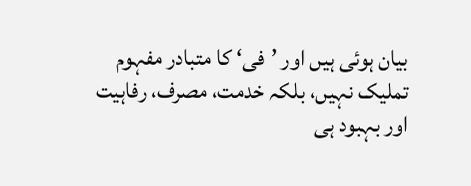بیان ہوئی ہیں اور ’فی‘ کا متبادر مفہوم تملیک نہیں، بلکہ خدمت، مصرف، رفاہیت اور بہبود ہی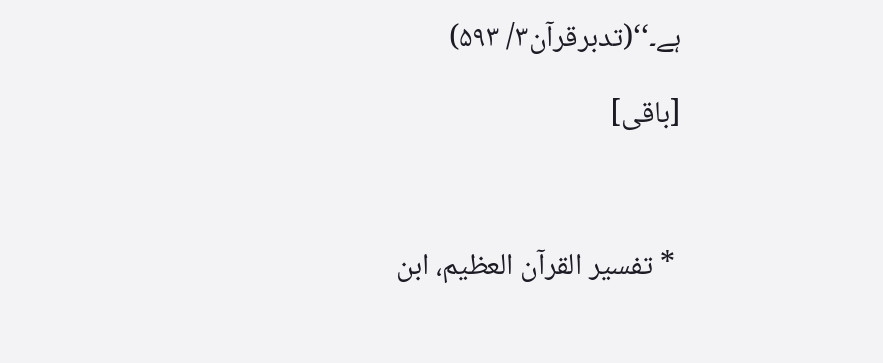ہے۔‘‘(تدبرقرآن۳/ ۵۹۳)

[باقی]



 * تفسیر القرآن العظیم، ابن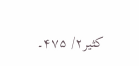کثیر۲/ ۴۷۵۔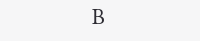B